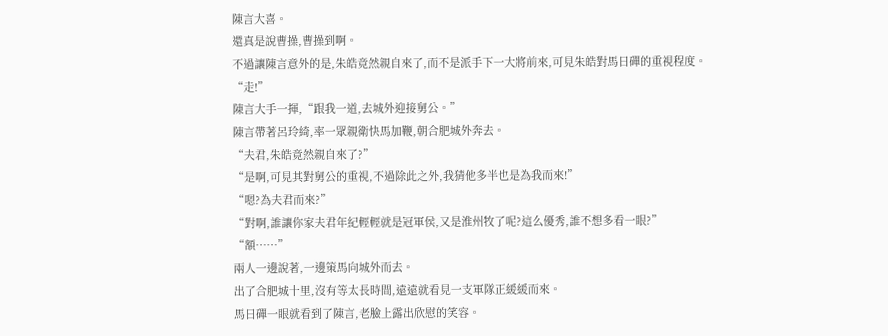陳言大喜。
還真是說曹操,曹操到啊。
不過讓陳言意外的是,朱皓竟然親自來了,而不是派手下一大將前來,可見朱皓對馬日磾的重視程度。
“走!”
陳言大手一揮,“跟我一道,去城外迎接舅公。”
陳言帶著呂玲綺,率一眾親衛快馬加鞭,朝合肥城外奔去。
“夫君,朱皓竟然親自來了?”
“是啊,可見其對舅公的重視,不過除此之外,我猜他多半也是為我而來!”
“嗯?為夫君而來?”
“對啊,誰讓你家夫君年紀輕輕就是冠軍侯,又是淮州牧了呢?這么優秀,誰不想多看一眼?”
“額……”
兩人一邊說著,一邊策馬向城外而去。
出了合肥城十里,沒有等太長時間,遠遠就看見一支軍隊正緩緩而來。
馬日磾一眼就看到了陳言,老臉上露出欣慰的笑容。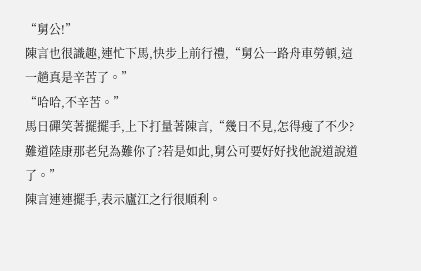“舅公!”
陳言也很識趣,連忙下馬,快步上前行禮,“舅公一路舟車勞頓,這一趟真是辛苦了。”
“哈哈,不辛苦。”
馬日磾笑著擺擺手,上下打量著陳言,“幾日不見,怎得瘦了不少?難道陸康那老兒為難你了?若是如此,舅公可要好好找他說道說道了。”
陳言連連擺手,表示廬江之行很順利。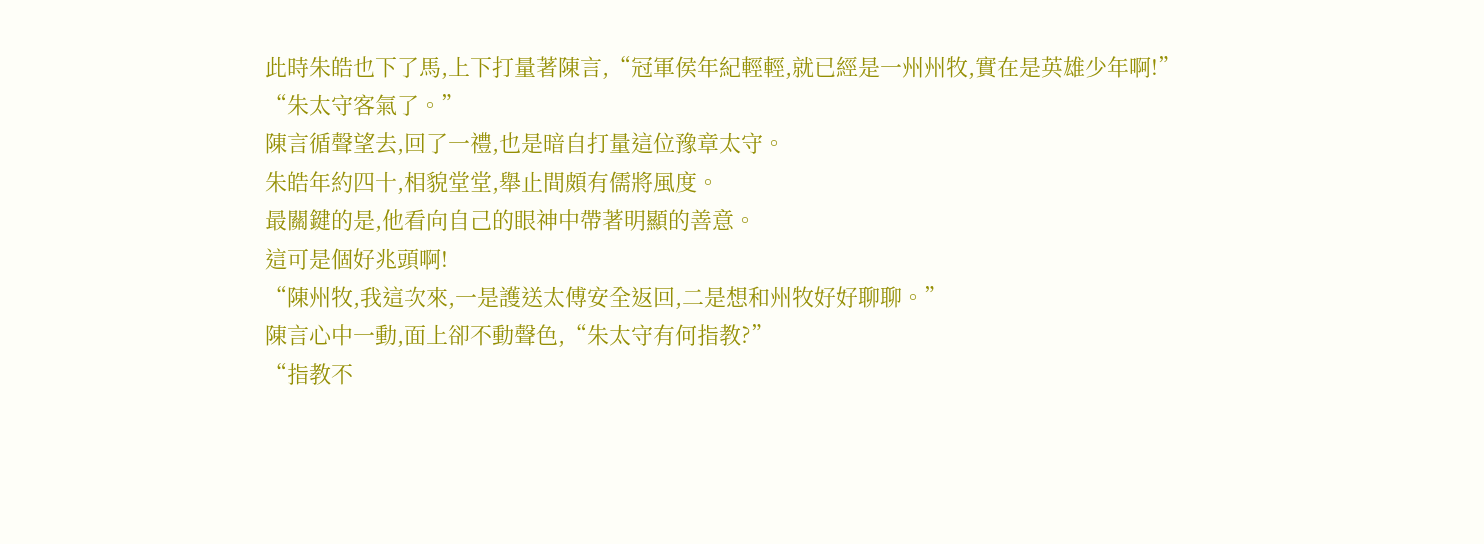此時朱皓也下了馬,上下打量著陳言,“冠軍侯年紀輕輕,就已經是一州州牧,實在是英雄少年啊!”
“朱太守客氣了。”
陳言循聲望去,回了一禮,也是暗自打量這位豫章太守。
朱皓年約四十,相貌堂堂,舉止間頗有儒將風度。
最關鍵的是,他看向自己的眼神中帶著明顯的善意。
這可是個好兆頭啊!
“陳州牧,我這次來,一是護送太傅安全返回,二是想和州牧好好聊聊。”
陳言心中一動,面上卻不動聲色,“朱太守有何指教?”
“指教不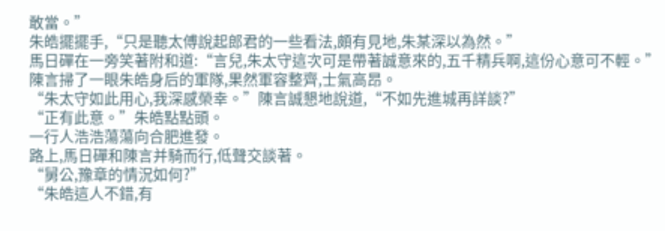敢當。”
朱皓擺擺手,“只是聽太傅說起郎君的一些看法,頗有見地,朱某深以為然。”
馬日磾在一旁笑著附和道:“言兒,朱太守這次可是帶著誠意來的,五千精兵啊,這份心意可不輕。”
陳言掃了一眼朱皓身后的軍隊,果然軍容整齊,士氣高昂。
“朱太守如此用心,我深感榮幸。”陳言誠懇地說道,“不如先進城再詳談?”
“正有此意。”朱皓點點頭。
一行人浩浩蕩蕩向合肥進發。
路上,馬日磾和陳言并騎而行,低聲交談著。
“舅公,豫章的情況如何?”
“朱皓這人不錯,有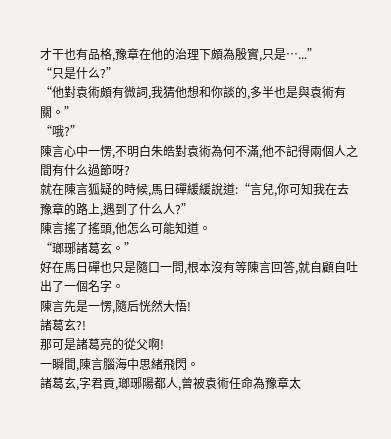才干也有品格,豫章在他的治理下頗為殷實,只是…...”
“只是什么?”
“他對袁術頗有微詞,我猜他想和你談的,多半也是與袁術有關。”
“哦?”
陳言心中一愣,不明白朱皓對袁術為何不滿,他不記得兩個人之間有什么過節呀?
就在陳言狐疑的時候,馬日磾緩緩說道:“言兒,你可知我在去豫章的路上,遇到了什么人?”
陳言搖了搖頭,他怎么可能知道。
“瑯琊諸葛玄。”
好在馬日磾也只是隨口一問,根本沒有等陳言回答,就自顧自吐出了一個名字。
陳言先是一愣,隨后恍然大悟!
諸葛玄?!
那可是諸葛亮的從父啊!
一瞬間,陳言腦海中思緒飛閃。
諸葛玄,字君貢,瑯琊陽都人,曾被袁術任命為豫章太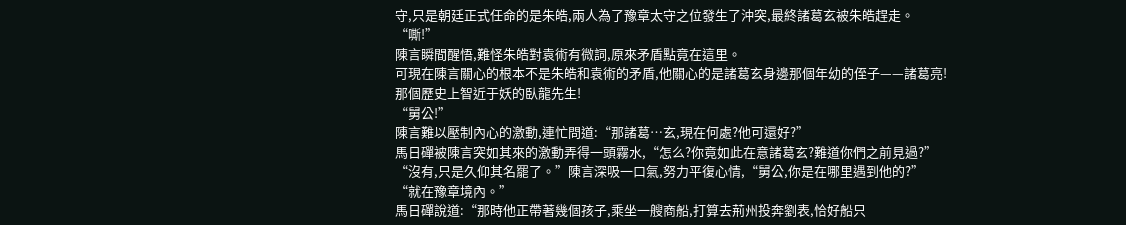守,只是朝廷正式任命的是朱皓,兩人為了豫章太守之位發生了沖突,最終諸葛玄被朱皓趕走。
“嘶!”
陳言瞬間醒悟,難怪朱皓對袁術有微詞,原來矛盾點竟在這里。
可現在陳言關心的根本不是朱皓和袁術的矛盾,他關心的是諸葛玄身邊那個年幼的侄子——諸葛亮!
那個歷史上智近于妖的臥龍先生!
“舅公!”
陳言難以壓制內心的激動,連忙問道:“那諸葛…玄,現在何處?他可還好?”
馬日磾被陳言突如其來的激動弄得一頭霧水,“怎么?你竟如此在意諸葛玄?難道你們之前見過?”
“沒有,只是久仰其名罷了。”陳言深吸一口氣,努力平復心情,“舅公,你是在哪里遇到他的?”
“就在豫章境內。”
馬日磾說道:“那時他正帶著幾個孩子,乘坐一艘商船,打算去荊州投奔劉表,恰好船只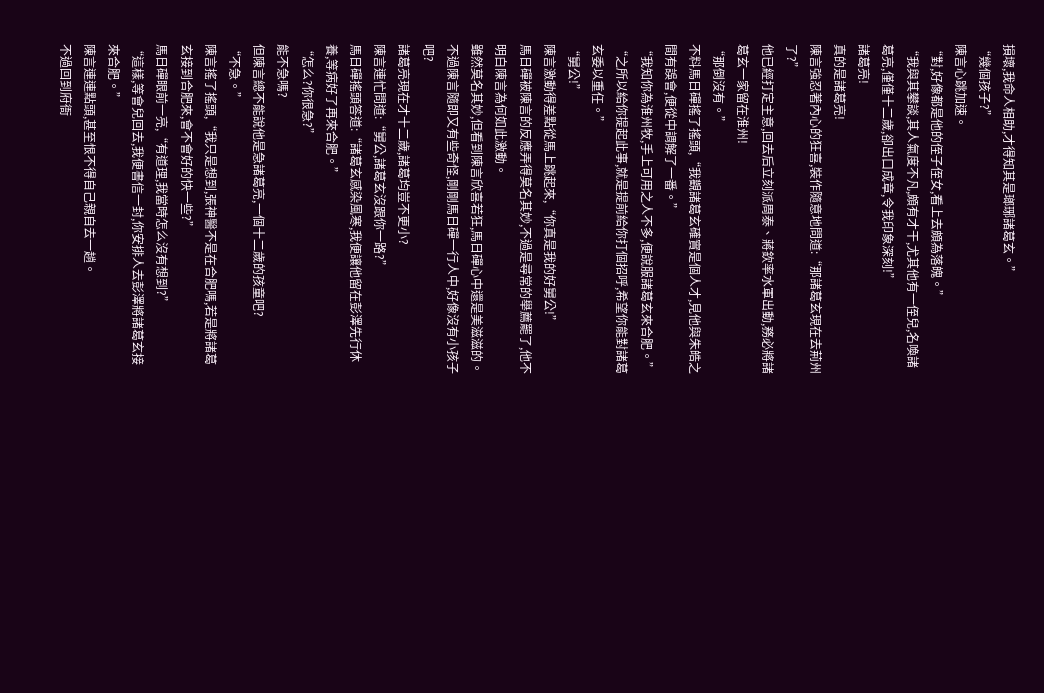損壞,我命人相助,才得知其是瑯琊諸葛玄。”
“幾個孩子?”
陳言心跳加速。
“對,好像都是他的侄子侄女,看上去頗為落魄。”
“我與其攀談,其人氣度不凡,頗有才干,尤其他有一侄兒,名喚諸葛亮,僅僅十二歲,卻出口成章,令我印象深刻!”
諸葛亮!
真的是諸葛亮!
陳言強忍著內心的狂喜,裝作隨意地問道:“那諸葛玄現在去荊州了?”
他已經打定主意,回去后立刻派周泰、蔣欽率水軍出動,務必將諸葛玄一家留在淮州!
“那倒沒有。”
不料馬日磾搖了搖頭,“我觀諸葛玄確實是個人才,見他與朱皓之間有誤會,便從中調解了一番。”
“我知你為淮州牧,手上可用之人不多,便說服諸葛玄來合肥。”
“之所以給你提起此事,就是提前給你打個招呼,希望你能對諸葛玄委以重任。”
“舅公!”
陳言激動得差點從馬上跳起來,“你真是我的好舅公!”
馬日磾被陳言的反應弄得莫名其妙,不過是尋常的舉薦罷了,他不明白陳言為何如此激動。
雖然莫名其妙,但看到陳言欣喜若狂,馬日磾心中還是美滋滋的。
不過陳言隨即又有些奇怪,剛剛馬日磾一行人中,好像沒有小孩子吧?
諸葛亮現在才十二歲,諸葛均豈不更小?
陳言連忙問道:“舅公,諸葛玄沒跟你一路?”
馬日磾搖頭答道:“諸葛玄感染風寒,我便讓他留在彭澤先行休養,等病好了再來合肥。”
“怎么?你很急?”
能不急嗎?
但陳言總不能說他是急諸葛亮,一個十二歲的孩童吧?
“不急。”
陳言搖了搖頭,“我只是想到,張神醫不是在合肥嗎,若是將諸葛玄接到合肥來,會不會好的快一些?”
馬日磾眼前一亮,“有道理,我當時怎么沒有想到?”
“這樣,等會兒回去,我便書信一封,你安排人去彭澤將諸葛玄接來合肥。”
陳言連連點頭,甚至恨不得自己親自去一趟。
不過回到府衙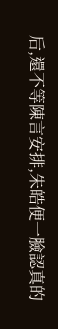后,還不等陳言安排,朱皓便一臉認真的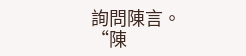詢問陳言。
“陳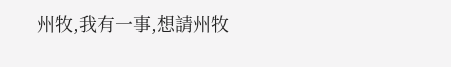州牧,我有一事,想請州牧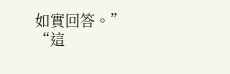如實回答。”
“這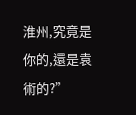淮州,究竟是你的,還是袁術的?”